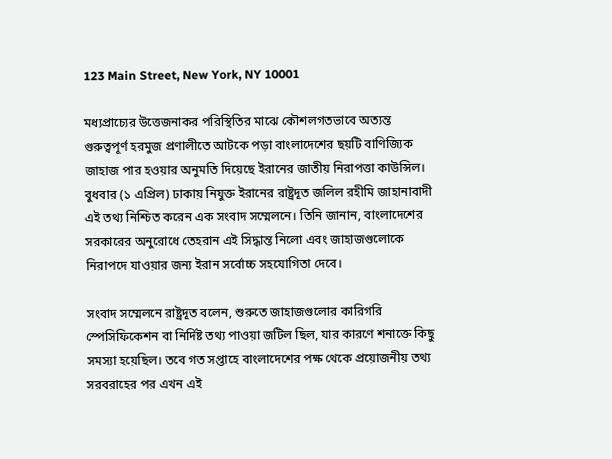123 Main Street, New York, NY 10001

মধ্যপ্রাচ্যের উত্তেজনাকর পরিস্থিতির মাঝে কৌশলগতভাবে অত্যন্ত গুরুত্বপূর্ণ হরমুজ প্রণালীতে আটকে পড়া বাংলাদেশের ছয়টি বাণিজ্যিক জাহাজ পার হওয়ার অনুমতি দিয়েছে ইরানের জাতীয় নিরাপত্তা কাউন্সিল। বুধবার (১ এপ্রিল) ঢাকায় নিযুক্ত ইরানের রাষ্ট্রদূত জলিল রহীমি জাহানাবাদী এই তথ্য নিশ্চিত করেন এক সংবাদ সম্মেলনে। তিনি জানান, বাংলাদেশের সরকারের অনুরোধে তেহরান এই সিদ্ধান্ত নিলো এবং জাহাজগুলোকে নিরাপদে যাওয়ার জন্য ইরান সর্বোচ্চ সহযোগিতা দেবে।

সংবাদ সম্মেলনে রাষ্ট্রদূত বলেন, শুরুতে জাহাজগুলোর কারিগরি স্পেসিফিকেশন বা নির্দিষ্ট তথ্য পাওয়া জটিল ছিল, যার কারণে শনাক্তে কিছু সমস্যা হয়েছিল। তবে গত সপ্তাহে বাংলাদেশের পক্ষ থেকে প্রয়োজনীয় তথ্য সরবরাহের পর এখন এই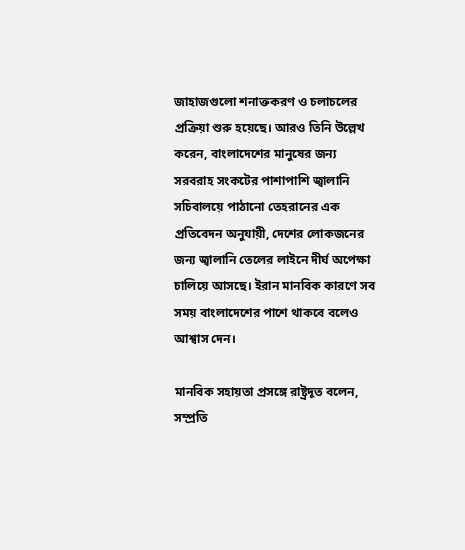জাহাজগুলো শনাক্তকরণ ও চলাচলের প্রক্রিয়া শুরু হয়েছে। আরও তিনি উল্লেখ করেন, বাংলাদেশের মানুষের জন্য সরবরাহ সংকটের পাশাপাশি জ্বালানি সচিবালয়ে পাঠানো তেহরানের এক প্রতিবেদন অনুযায়ী, দেশের লোকজনের জন্য জ্বালানি তেলের লাইনে দীর্ঘ অপেক্ষা চালিয়ে আসছে। ইরান মানবিক কারণে সব সময় বাংলাদেশের পাশে থাকবে বলেও আশ্বাস দেন।

মানবিক সহায়তা প্রসঙ্গে রাষ্ট্রদূত বলেন, সম্প্রতি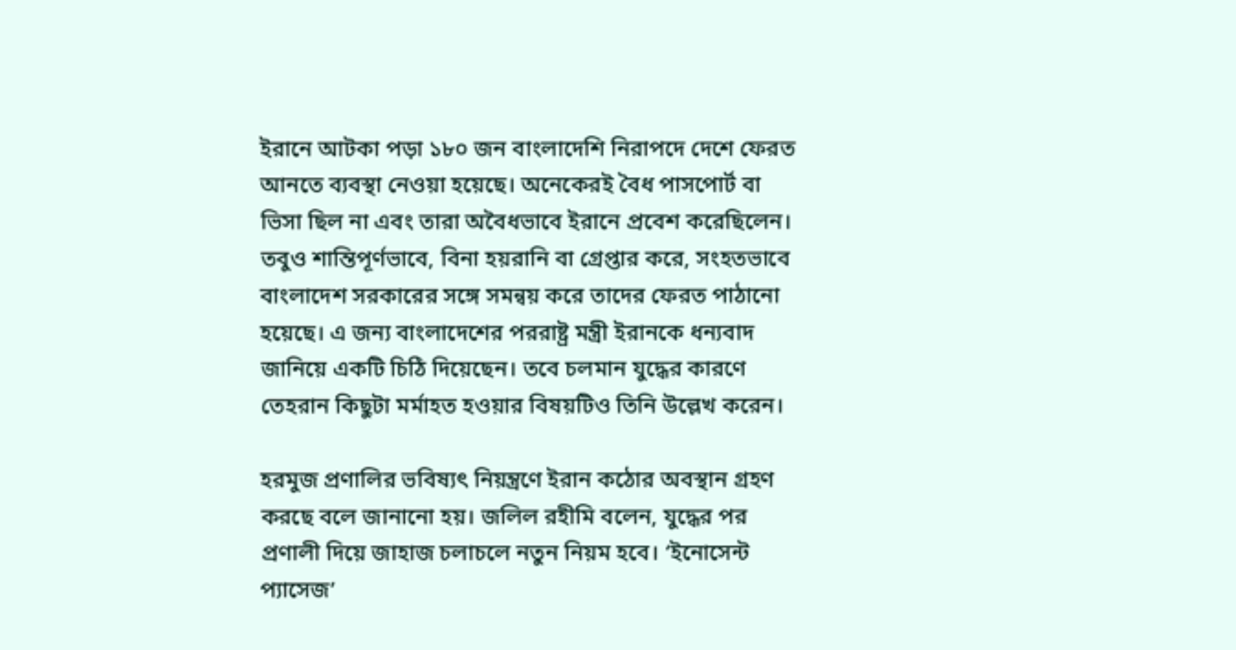ইরানে আটকা পড়া ১৮০ জন বাংলাদেশি নিরাপদে দেশে ফেরত আনতে ব্যবস্থা নেওয়া হয়েছে। অনেকেরই বৈধ পাসপোর্ট বা ভিসা ছিল না এবং তারা অবৈধভাবে ইরানে প্রবেশ করেছিলেন। তবুও শান্তিপূর্ণভাবে, বিনা হয়রানি বা গ্রেপ্তার করে, সংহতভাবে বাংলাদেশ সরকারের সঙ্গে সমন্বয় করে তাদের ফেরত পাঠানো হয়েছে। এ জন্য বাংলাদেশের পররাষ্ট্র মন্ত্রী ইরানকে ধন্যবাদ জানিয়ে একটি চিঠি দিয়েছেন। তবে চলমান যুদ্ধের কারণে তেহরান কিছুটা মর্মাহত হওয়ার বিষয়টিও তিনি উল্লেখ করেন।

হরমুজ প্রণালির ভবিষ্যৎ নিয়ন্ত্রণে ইরান কঠোর অবস্থান গ্রহণ করছে বলে জানানো হয়। জলিল রহীমি বলেন, যুদ্ধের পর প্রণালী দিয়ে জাহাজ চলাচলে নতুন নিয়ম হবে। ‘ইনোসেন্ট প্যাসেজ’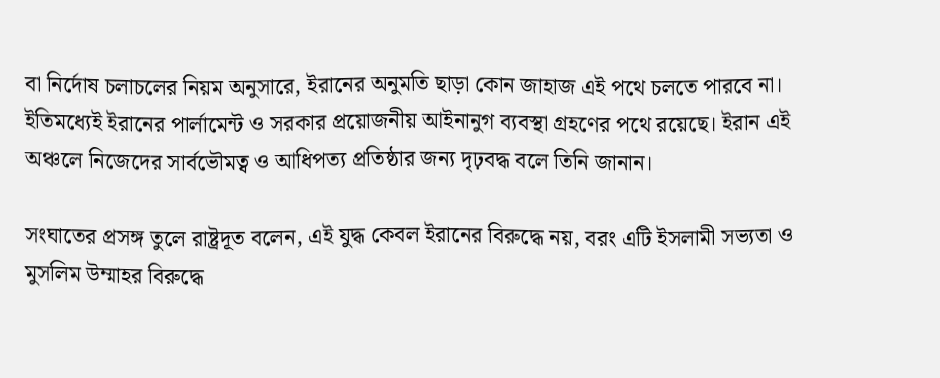বা নির্দোষ চলাচলের নিয়ম অনুসারে, ইরানের অনুমতি ছাড়া কোন জাহাজ এই পথে চলতে পারবে না। ইতিমধ্যেই ইরানের পার্লামেন্ট ও সরকার প্রয়োজনীয় আইনানুগ ব্যবস্থা গ্রহণের পথে রয়েছে। ইরান এই অঞ্চলে নিজেদের সার্বভৌমত্ব ও আধিপত্য প্রতিষ্ঠার জন্য দৃঢ়বদ্ধ বলে তিনি জানান।

সংঘাতের প্রসঙ্গ তুলে রাষ্ট্রদূত বলেন, এই যুদ্ধ কেবল ইরানের বিরুদ্ধে নয়, বরং এটি ইসলামী সভ্যতা ও মুসলিম উম্মাহর বিরুদ্ধে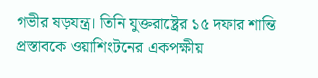গভীর ষড়যন্ত্র। তিনি যুক্তরাষ্ট্রের ১৫ দফার শান্তি প্রস্তাবকে ওয়াশিংটনের একপক্ষীয়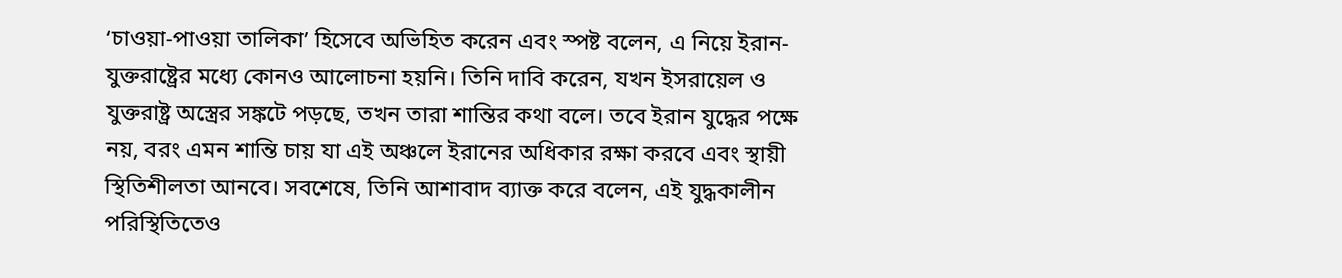‘চাওয়া-পাওয়া তালিকা’ হিসেবে অভিহিত করেন এবং স্পষ্ট বলেন, এ নিয়ে ইরান-যুক্তরাষ্ট্রের মধ্যে কোনও আলোচনা হয়নি। তিনি দাবি করেন, যখন ইসরায়েল ও যুক্তরাষ্ট্র অস্ত্রের সঙ্কটে পড়ছে, তখন তারা শান্তির কথা বলে। তবে ইরান যুদ্ধের পক্ষে নয়, বরং এমন শান্তি চায় যা এই অঞ্চলে ইরানের অধিকার রক্ষা করবে এবং স্থায়ী স্থিতিশীলতা আনবে। সবশেষে, তিনি আশাবাদ ব্যাক্ত করে বলেন, এই যুদ্ধকালীন পরিস্থিতিতেও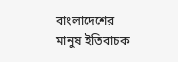বাংলাদেশের মানুষ ইতিবাচক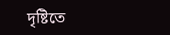দৃষ্টিতে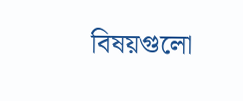বিষয়গুলো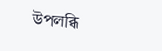উপলব্ধি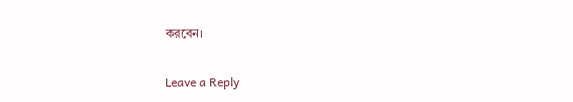করবেন।

Leave a Reply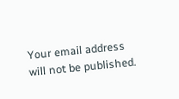Your email address will not be published.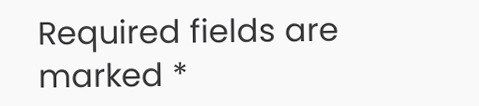Required fields are marked *